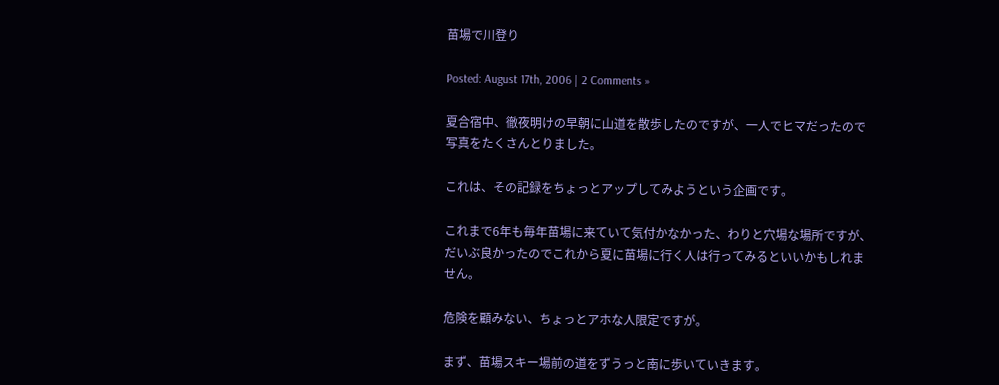苗場で川登り

Posted: August 17th, 2006 | 2 Comments »

夏合宿中、徹夜明けの早朝に山道を散歩したのですが、一人でヒマだったので写真をたくさんとりました。

これは、その記録をちょっとアップしてみようという企画です。

これまで6年も毎年苗場に来ていて気付かなかった、わりと穴場な場所ですが、だいぶ良かったのでこれから夏に苗場に行く人は行ってみるといいかもしれません。

危険を顧みない、ちょっとアホな人限定ですが。

まず、苗場スキー場前の道をずうっと南に歩いていきます。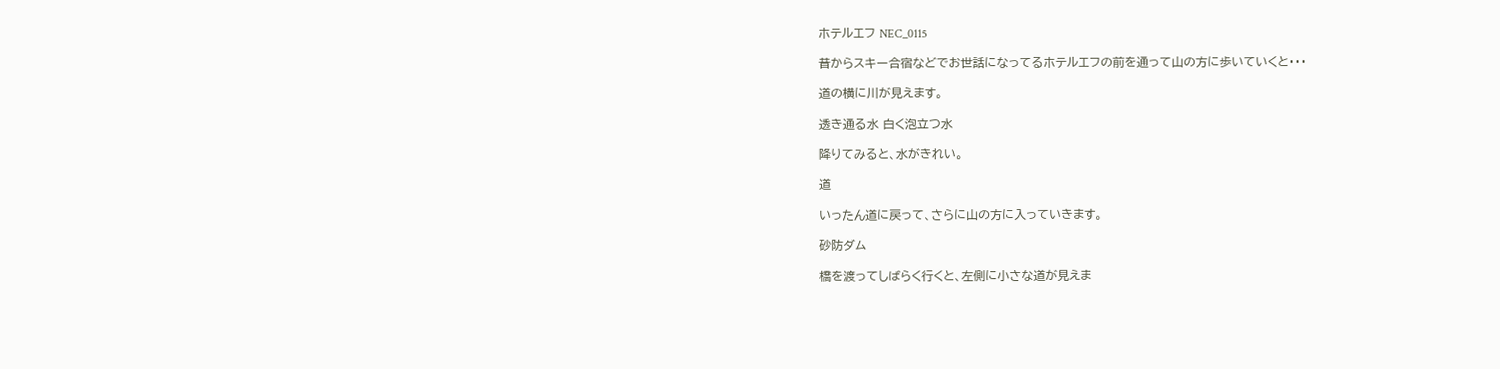ホテルエフ NEC_0115

昔からスキー合宿などでお世話になってるホテルエフの前を通って山の方に歩いていくと・・・

道の横に川が見えます。

透き通る水 白く泡立つ水

降りてみると、水がきれい。

道

いったん道に戻って、さらに山の方に入っていきます。

砂防ダム

橋を渡ってしばらく行くと、左側に小さな道が見えま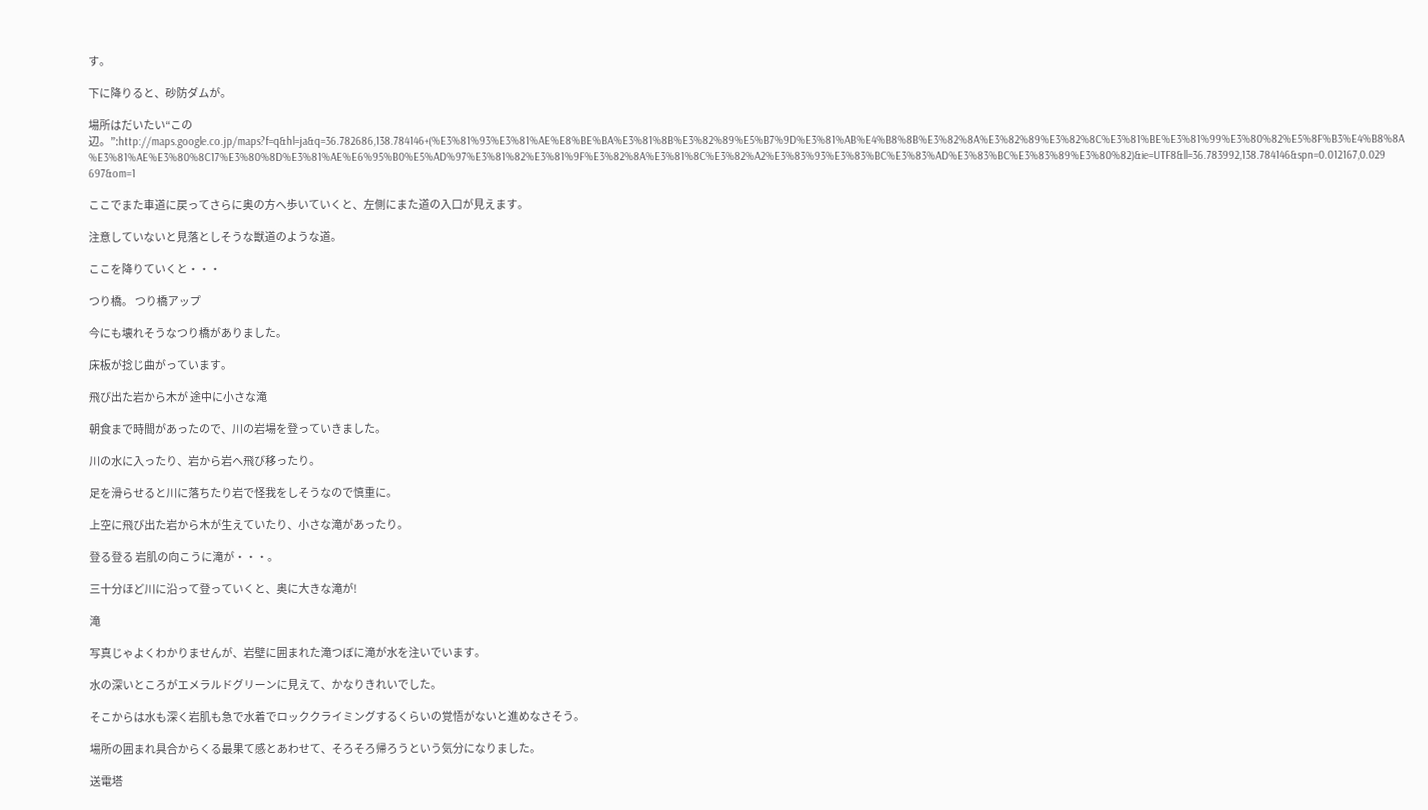す。

下に降りると、砂防ダムが。

場所はだいたい“この辺。”:http://maps.google.co.jp/maps?f=q&hl=ja&q=36.782686,138.784146+(%E3%81%93%E3%81%AE%E8%BE%BA%E3%81%8B%E3%82%89%E5%B7%9D%E3%81%AB%E4%B8%8B%E3%82%8A%E3%82%89%E3%82%8C%E3%81%BE%E3%81%99%E3%80%82%E5%8F%B3%E4%B8%8A%E3%81%AE%E3%80%8C17%E3%80%8D%E3%81%AE%E6%95%B0%E5%AD%97%E3%81%82%E3%81%9F%E3%82%8A%E3%81%8C%E3%82%A2%E3%83%93%E3%83%BC%E3%83%AD%E3%83%BC%E3%83%89%E3%80%82)&ie=UTF8&ll=36.783992,138.784146&spn=0.012167,0.029697&om=1

ここでまた車道に戻ってさらに奥の方へ歩いていくと、左側にまた道の入口が見えます。

注意していないと見落としそうな獣道のような道。

ここを降りていくと・・・

つり橋。 つり橋アップ

今にも壊れそうなつり橋がありました。

床板が捻じ曲がっています。

飛び出た岩から木が 途中に小さな滝

朝食まで時間があったので、川の岩場を登っていきました。

川の水に入ったり、岩から岩へ飛び移ったり。

足を滑らせると川に落ちたり岩で怪我をしそうなので慎重に。

上空に飛び出た岩から木が生えていたり、小さな滝があったり。

登る登る 岩肌の向こうに滝が・・・。

三十分ほど川に沿って登っていくと、奥に大きな滝が!

滝

写真じゃよくわかりませんが、岩壁に囲まれた滝つぼに滝が水を注いでいます。

水の深いところがエメラルドグリーンに見えて、かなりきれいでした。

そこからは水も深く岩肌も急で水着でロッククライミングするくらいの覚悟がないと進めなさそう。

場所の囲まれ具合からくる最果て感とあわせて、そろそろ帰ろうという気分になりました。

送電塔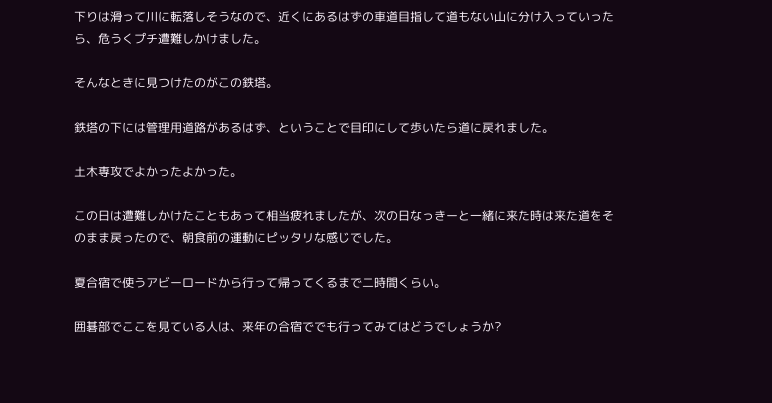下りは滑って川に転落しそうなので、近くにあるはずの車道目指して道もない山に分け入っていったら、危うくプチ遭難しかけました。

そんなときに見つけたのがこの鉄塔。

鉄塔の下には管理用道路があるはず、ということで目印にして歩いたら道に戻れました。

土木専攻でよかったよかった。

この日は遭難しかけたこともあって相当疲れましたが、次の日なっきーと一緒に来た時は来た道をそのまま戻ったので、朝食前の運動にピッタリな感じでした。

夏合宿で使うアビーロードから行って帰ってくるまで二時間くらい。

囲碁部でここを見ている人は、来年の合宿ででも行ってみてはどうでしょうか?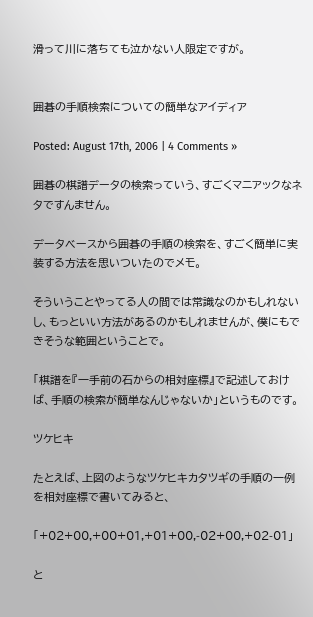滑って川に落ちても泣かない人限定ですが。


囲碁の手順検索についての簡単なアイディア

Posted: August 17th, 2006 | 4 Comments »

囲碁の棋譜データの検索っていう、すごくマニアックなネタですんません。

データベースから囲碁の手順の検索を、すごく簡単に実装する方法を思いついたのでメモ。

そういうことやってる人の間では常識なのかもしれないし、もっといい方法があるのかもしれませんが、僕にもできそうな範囲ということで。

「棋譜を『一手前の石からの相対座標』で記述しておけば、手順の検索が簡単なんじゃないか」というものです。

ツケヒキ

たとえば、上図のようなツケヒキカタツギの手順の一例を相対座標で書いてみると、

「+02+00,+00+01,+01+00,-02+00,+02-01」

と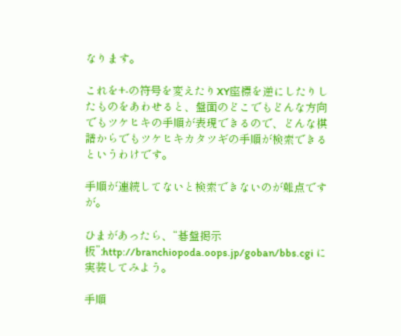なります。

これを+-の符号を変えたりXY座標を逆にしたりしたものをあわせると、盤面のどこでもどんな方向でもツケヒキの手順が表現できるので、どんな棋譜からでもツケヒキカタツギの手順が検索できるというわけです。

手順が連続してないと検索できないのが難点ですが。

ひまがあったら、“碁盤掲示板”:http://branchiopoda.oops.jp/goban/bbs.cgi に実装してみよう。

手順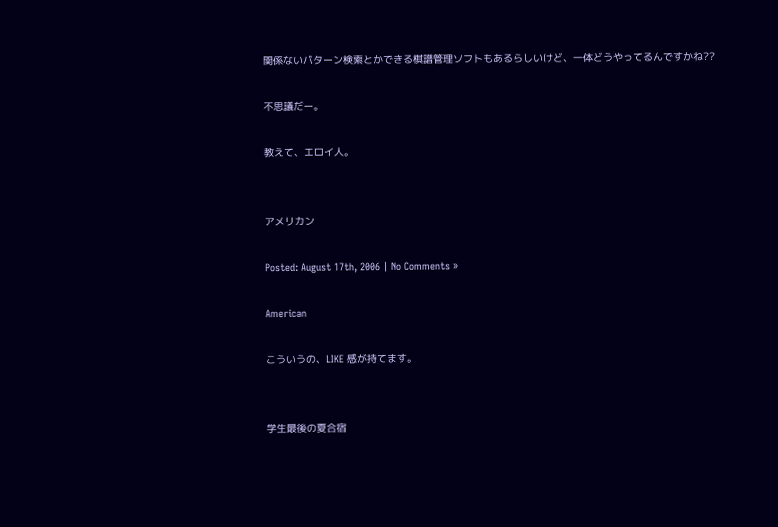関係ないパターン検索とかできる棋譜管理ソフトもあるらしいけど、一体どうやってるんですかね??

不思議だー。

教えて、エロイ人。


アメリカン

Posted: August 17th, 2006 | No Comments »

American

こういうの、LIKE 感が持てます。


学生最後の夏合宿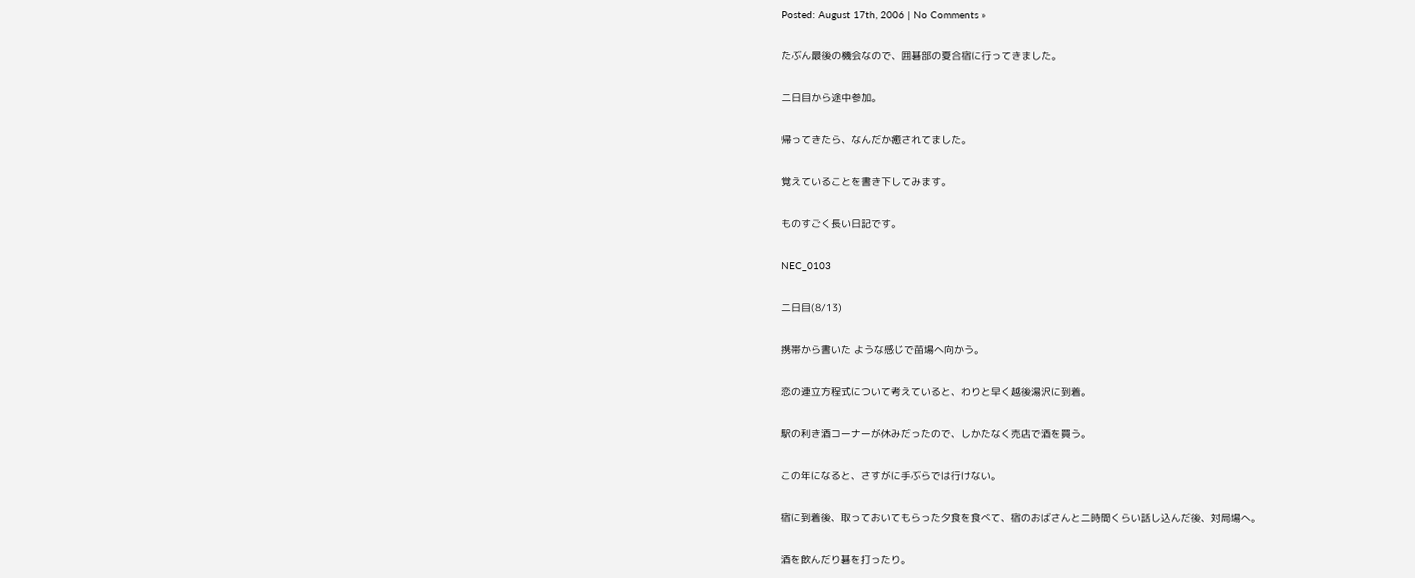Posted: August 17th, 2006 | No Comments »

たぶん最後の機会なので、囲碁部の夏合宿に行ってきました。

二日目から途中参加。

帰ってきたら、なんだか癒されてました。

覚えていることを書き下してみます。

ものすごく長い日記です。

NEC_0103

二日目(8/13)

携帯から書いた ような感じで苗場へ向かう。

恋の連立方程式について考えていると、わりと早く越後湯沢に到着。

駅の利き酒コーナーが休みだったので、しかたなく売店で酒を買う。

この年になると、さすがに手ぶらでは行けない。

宿に到着後、取っておいてもらった夕食を食べて、宿のおばさんと二時間くらい話し込んだ後、対局場へ。

酒を飲んだり碁を打ったり。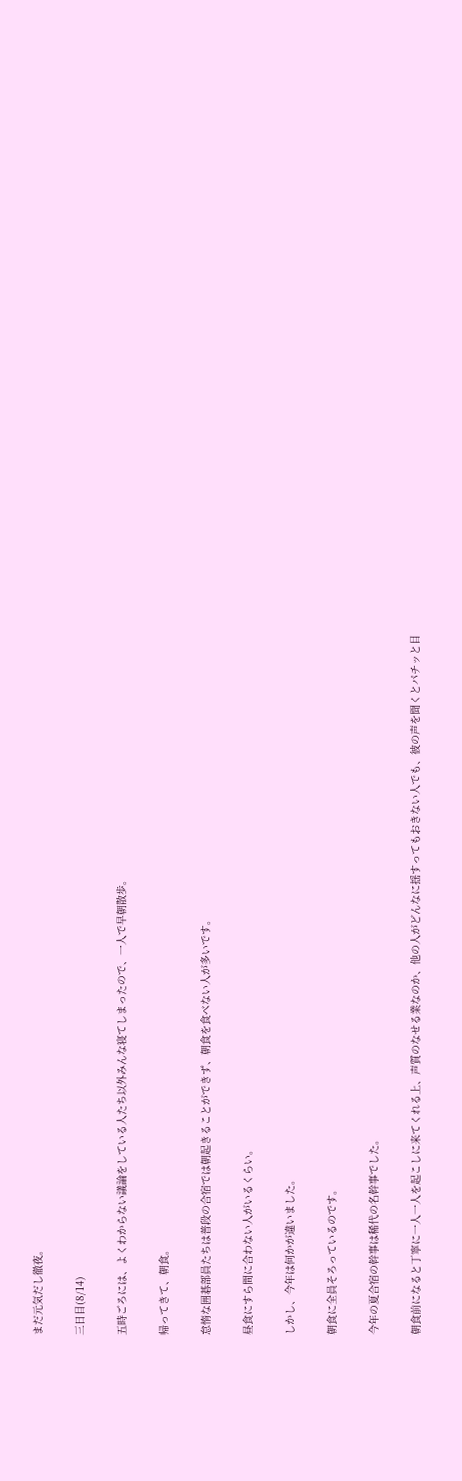まだ元気だし徹夜。

三日目(8/14)

五時ごろには、よくわからない議論をしている人たち以外みんな寝てしまったので、一人で早朝散歩。

帰ってきて、朝食。

怠惰な囲碁部員たちは普段の合宿では朝起きることができず、朝食を食べない人が多いです。

昼食にすら間に合わない人がいるくらい。

しかし、今年は何かが違いました。

朝食に全員そろっているのです。

今年の夏合宿の幹事は稀代の名幹事でした。

朝食前になると丁寧に一人一人を起こしに来てくれる上、声質のなせる業なのか、他の人がどんなに揺すってもおきない人でも、彼の声を聞くとパチッと目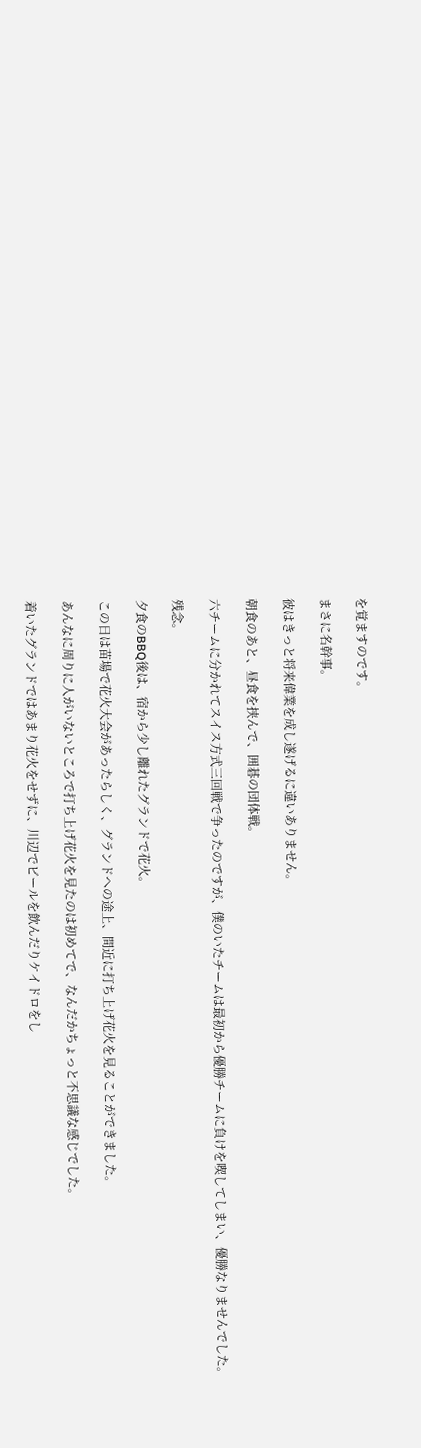を覚ますのです。

まさに名幹事。

彼はきっと将来偉業を成し遂げるに違いありません。

朝食のあと、昼食を挟んで、囲碁の団体戦。

六チームに分かれてスイス方式三回戦で争ったのですが、僕のいたチームは最初から優勝チームに負けを喫してしまい、優勝なりませんでした。

残念。

夕食のBBQ後は、宿から少し離れたグランドで花火。

この日は苗場で花火大会があったらしく、グランドへの途上、間近に打ち上げ花火を見ることができました。

あんなに周りに人がいないところで打ち上げ花火を見たのは初めてで、なんだかちょっと不思議な感じでした。

着いたグランドではあまり花火をせずに、川辺でビールを飲んだりケイドロをし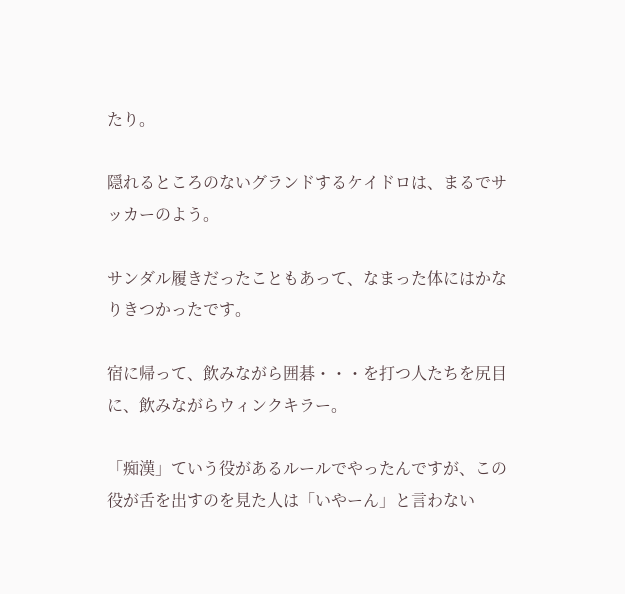たり。

隠れるところのないグランドするケイドロは、まるでサッカーのよう。

サンダル履きだったこともあって、なまった体にはかなりきつかったです。

宿に帰って、飲みながら囲碁・・・を打つ人たちを尻目に、飲みながらウィンクキラー。

「痴漢」ていう役があるルールでやったんですが、この役が舌を出すのを見た人は「いやーん」と言わない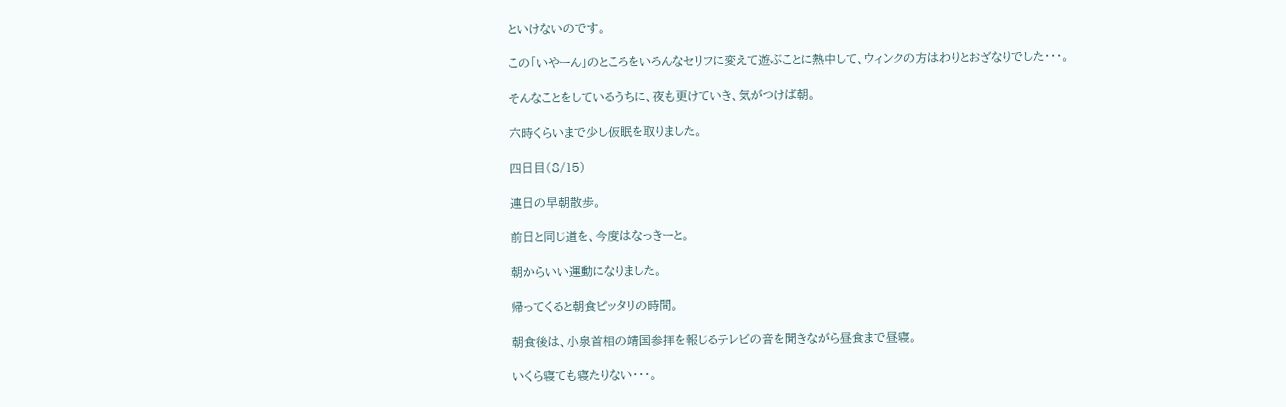といけないのです。

この「いやーん」のところをいろんなセリフに変えて遊ぶことに熱中して、ウィンクの方はわりとおざなりでした・・・。

そんなことをしているうちに、夜も更けていき、気がつけば朝。

六時くらいまで少し仮眠を取りました。

四日目(8/15)

連日の早朝散歩。

前日と同じ道を、今度はなっきーと。

朝からいい運動になりました。

帰ってくると朝食ピッタリの時間。

朝食後は、小泉首相の靖国参拝を報じるテレビの音を聞きながら昼食まで昼寝。

いくら寝ても寝たりない・・・。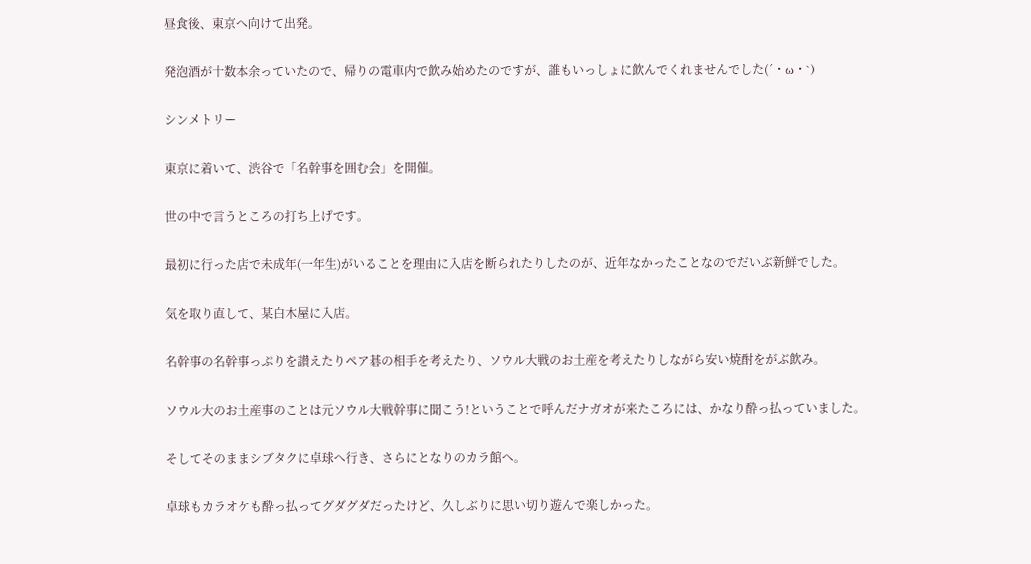昼食後、東京へ向けて出発。

発泡酒が十数本余っていたので、帰りの電車内で飲み始めたのですが、誰もいっしょに飲んでくれませんでした(´・ω・`)

シンメトリー

東京に着いて、渋谷で「名幹事を囲む会」を開催。

世の中で言うところの打ち上げです。

最初に行った店で未成年(一年生)がいることを理由に入店を断られたりしたのが、近年なかったことなのでだいぶ新鮮でした。

気を取り直して、某白木屋に入店。

名幹事の名幹事っぷりを讃えたりペア碁の相手を考えたり、ソウル大戦のお土産を考えたりしながら安い焼酎をがぶ飲み。

ソウル大のお土産事のことは元ソウル大戦幹事に聞こう!ということで呼んだナガオが来たころには、かなり酔っ払っていました。

そしてそのままシブタクに卓球へ行き、さらにとなりのカラ館へ。

卓球もカラオケも酔っ払ってグダグダだったけど、久しぶりに思い切り遊んで楽しかった。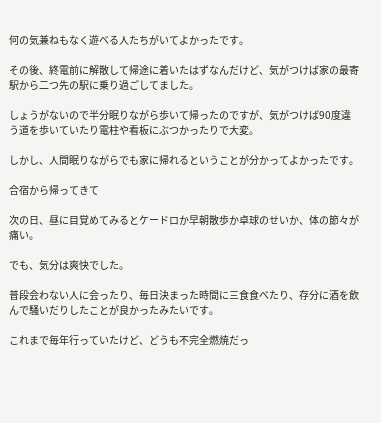何の気兼ねもなく遊べる人たちがいてよかったです。

その後、終電前に解散して帰途に着いたはずなんだけど、気がつけば家の最寄駅から二つ先の駅に乗り過ごしてました。

しょうがないので半分眠りながら歩いて帰ったのですが、気がつけば90度違う道を歩いていたり電柱や看板にぶつかったりで大変。

しかし、人間眠りながらでも家に帰れるということが分かってよかったです。

合宿から帰ってきて

次の日、昼に目覚めてみるとケードロか早朝散歩か卓球のせいか、体の節々が痛い。

でも、気分は爽快でした。

普段会わない人に会ったり、毎日決まった時間に三食食べたり、存分に酒を飲んで騒いだりしたことが良かったみたいです。

これまで毎年行っていたけど、どうも不完全燃焼だっ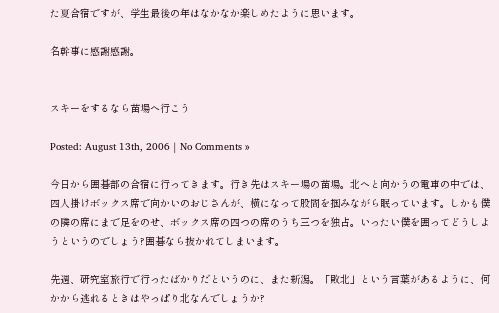た夏合宿ですが、学生最後の年はなかなか楽しめたように思います。

名幹事に感謝感謝。


スキーをするなら苗場へ行こう

Posted: August 13th, 2006 | No Comments »

今日から囲碁部の合宿に行ってきます。行き先はスキー場の苗場。北へと向かうの電車の中では、四人掛けボックス席で向かいのおじさんが、横になって股間を掴みながら眠っています。しかも僕の隣の席にまで足をのせ、ボックス席の四つの席のうち三つを独占。いったい僕を囲ってどうしようというのでしょう?囲碁なら抜かれてしまいます。

先週、研究室旅行で行ったばかりだというのに、また新潟。「敗北」という言葉があるように、何かから逃れるときはやっぱり北なんでしょうか?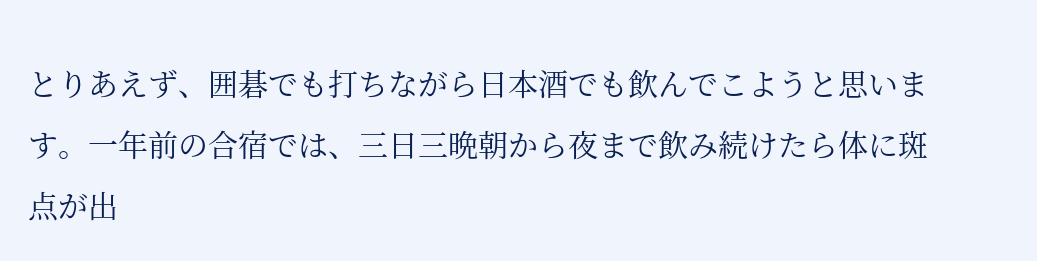とりあえず、囲碁でも打ちながら日本酒でも飲んでこようと思います。一年前の合宿では、三日三晩朝から夜まで飲み続けたら体に斑点が出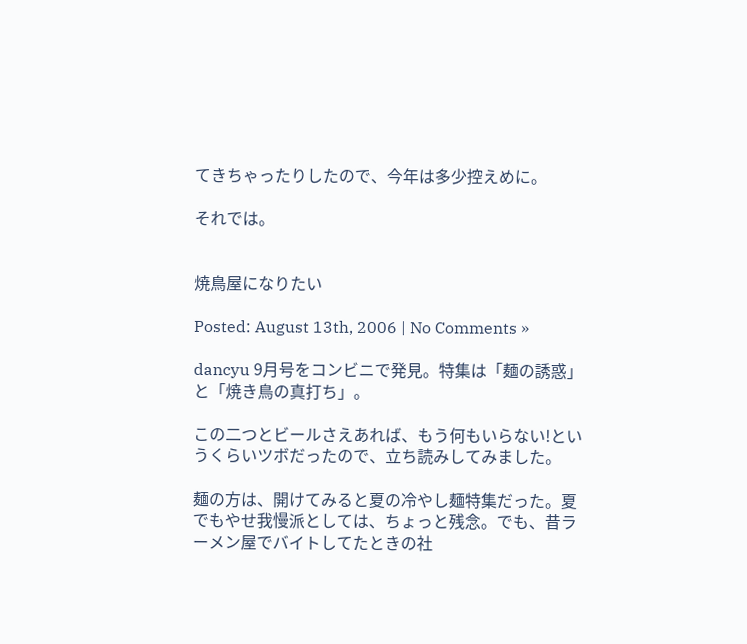てきちゃったりしたので、今年は多少控えめに。

それでは。


焼鳥屋になりたい

Posted: August 13th, 2006 | No Comments »

dancyu 9月号をコンビニで発見。特集は「麺の誘惑」と「焼き鳥の真打ち」。

この二つとビールさえあれば、もう何もいらない!というくらいツボだったので、立ち読みしてみました。

麺の方は、開けてみると夏の冷やし麺特集だった。夏でもやせ我慢派としては、ちょっと残念。でも、昔ラーメン屋でバイトしてたときの社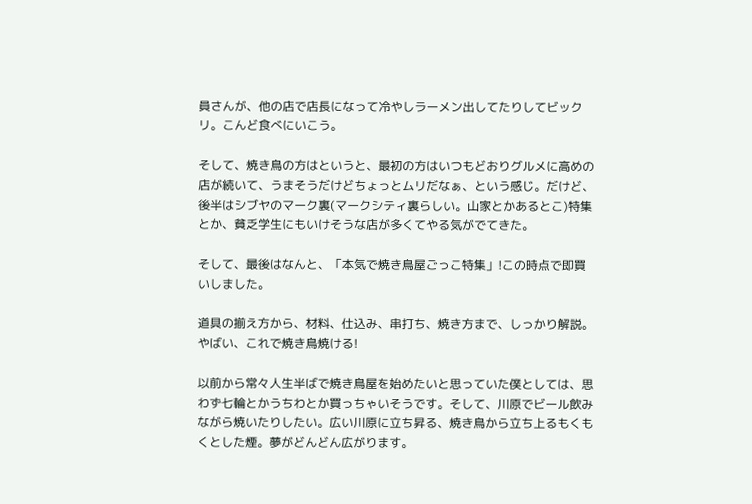員さんが、他の店で店長になって冷やしラーメン出してたりしてビックリ。こんど食べにいこう。

そして、焼き鳥の方はというと、最初の方はいつもどおりグルメに高めの店が続いて、うまそうだけどちょっとムリだなぁ、という感じ。だけど、後半はシブヤのマーク裏(マークシティ裏らしい。山家とかあるとこ)特集とか、貧乏学生にもいけそうな店が多くてやる気がでてきた。

そして、最後はなんと、「本気で焼き鳥屋ごっこ特集」!この時点で即買いしました。

道具の揃え方から、材料、仕込み、串打ち、焼き方まで、しっかり解説。やばい、これで焼き鳥焼ける!

以前から常々人生半ばで焼き鳥屋を始めたいと思っていた僕としては、思わず七輪とかうちわとか買っちゃいそうです。そして、川原でビール飲みながら焼いたりしたい。広い川原に立ち昇る、焼き鳥から立ち上るもくもくとした煙。夢がどんどん広がります。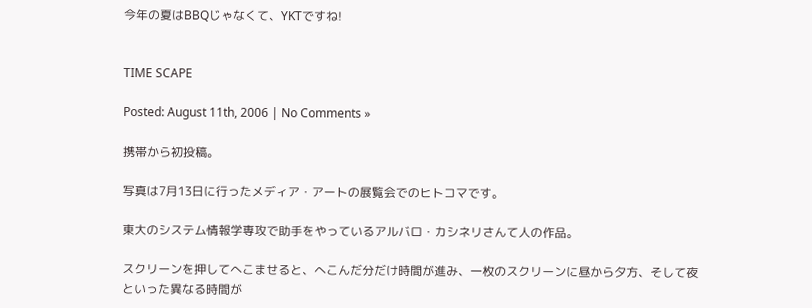今年の夏はBBQじゃなくて、YKTですね!


TIME SCAPE

Posted: August 11th, 2006 | No Comments »

携帯から初投稿。

写真は7月13日に行ったメディア・アートの展覧会でのヒトコマです。

東大のシステム情報学専攻で助手をやっているアルバロ・カシネリさんて人の作品。

スクリーンを押してへこませると、へこんだ分だけ時間が進み、一枚のスクリーンに昼から夕方、そして夜といった異なる時間が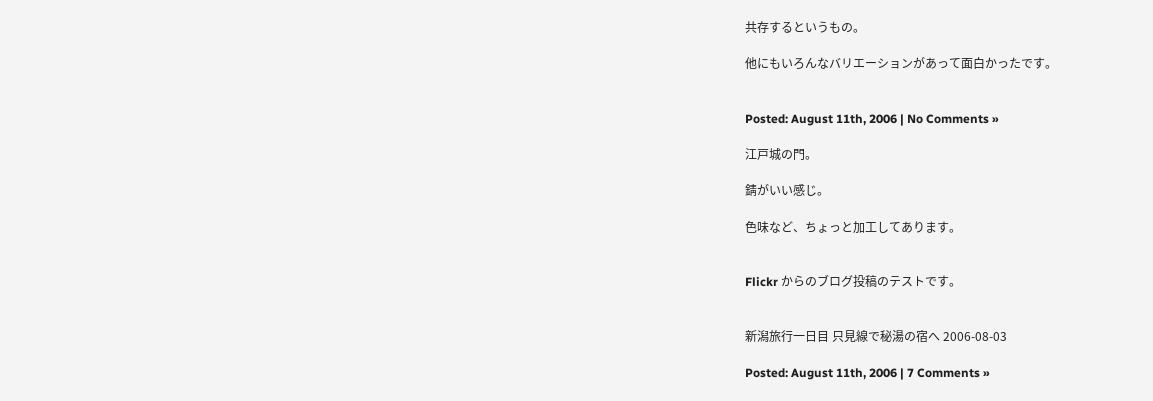共存するというもの。

他にもいろんなバリエーションがあって面白かったです。


Posted: August 11th, 2006 | No Comments »

江戸城の門。

錆がいい感じ。

色味など、ちょっと加工してあります。


Flickr からのブログ投稿のテストです。


新潟旅行一日目 只見線で秘湯の宿へ 2006-08-03

Posted: August 11th, 2006 | 7 Comments »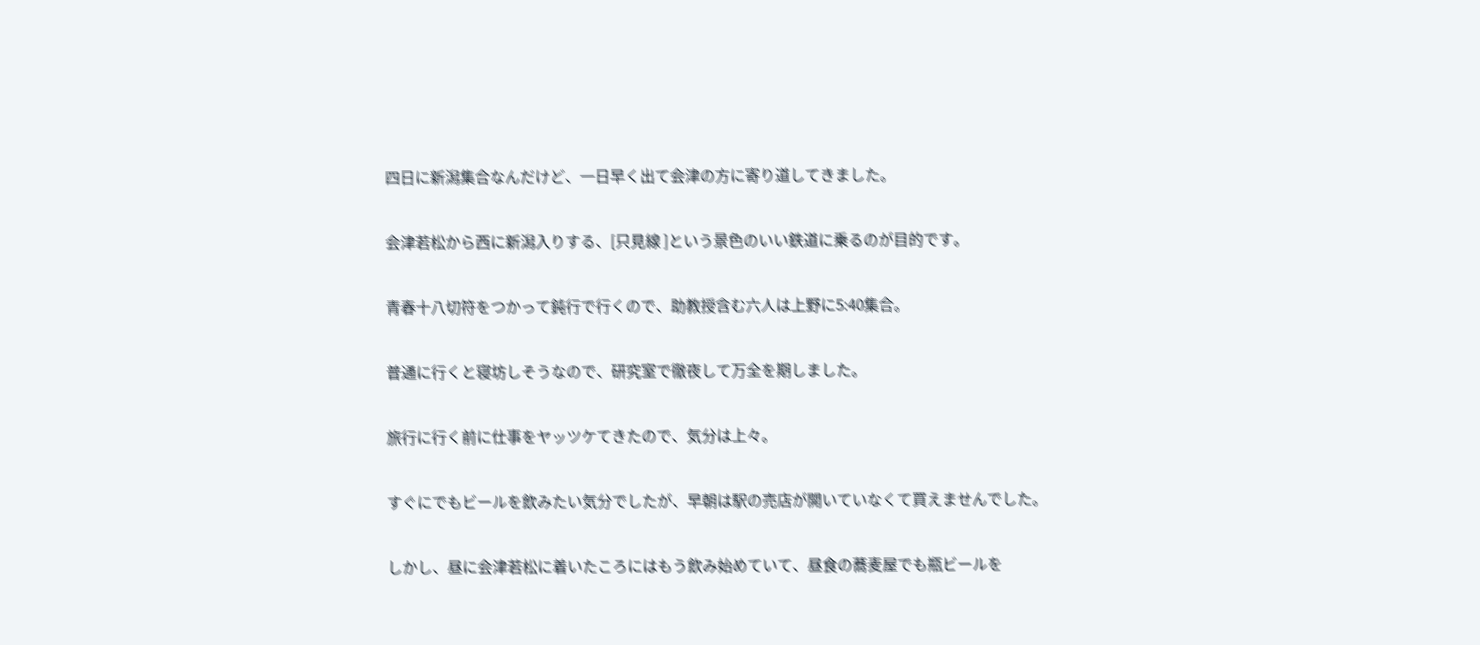四日に新潟集合なんだけど、一日早く出て会津の方に寄り道してきました。

会津若松から西に新潟入りする、[只見線 ]という景色のいい鉄道に乗るのが目的です。

青春十八切符をつかって鈍行で行くので、助教授含む六人は上野に5:40集合。

普通に行くと寝坊しそうなので、研究室で徹夜して万全を期しました。

旅行に行く前に仕事をヤッツケてきたので、気分は上々。

すぐにでもビールを飲みたい気分でしたが、早朝は駅の売店が開いていなくて買えませんでした。

しかし、昼に会津若松に着いたころにはもう飲み始めていて、昼食の蕎麦屋でも瓶ビールを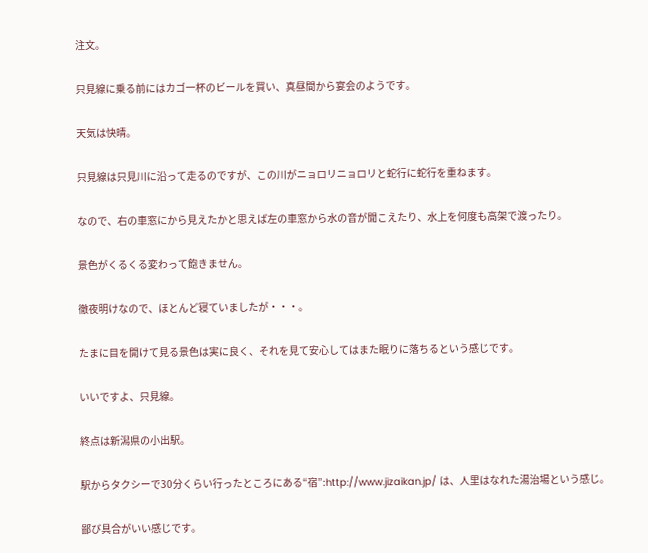注文。

只見線に乗る前にはカゴ一杯のビールを買い、真昼間から宴会のようです。

天気は快晴。

只見線は只見川に沿って走るのですが、この川がニョロリニョロリと蛇行に蛇行を重ねます。

なので、右の車窓にから見えたかと思えば左の車窓から水の音が聞こえたり、水上を何度も高架で渡ったり。

景色がくるくる変わって飽きません。

徹夜明けなので、ほとんど寝ていましたが・・・。

たまに目を開けて見る景色は実に良く、それを見て安心してはまた眠りに落ちるという感じです。

いいですよ、只見線。

終点は新潟県の小出駅。

駅からタクシーで30分くらい行ったところにある“宿”:http://www.jizaikan.jp/ は、人里はなれた湯治場という感じ。

鄙び具合がいい感じです。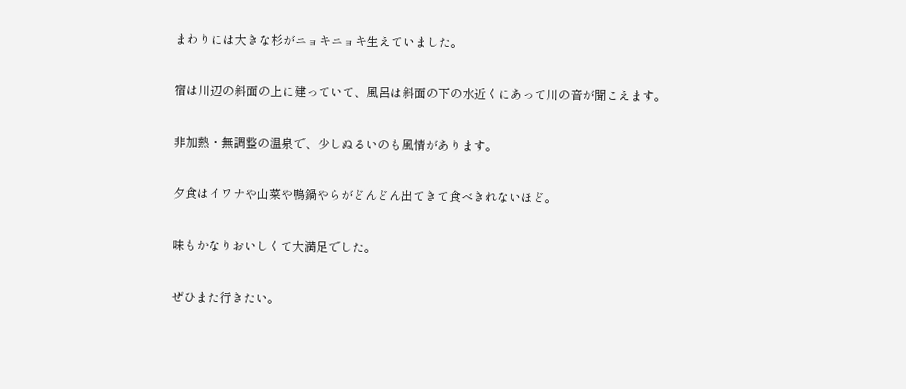まわりには大きな杉がニョキニョキ生えていました。

宿は川辺の斜面の上に建っていて、風呂は斜面の下の水近くにあって川の音が聞こえます。

非加熱・無調整の温泉で、少しぬるいのも風情があります。

夕食はイワナや山菜や鴨鍋やらがどんどん出てきて食べきれないほど。

味もかなりおいしくて大満足でした。

ぜひまた行きたい。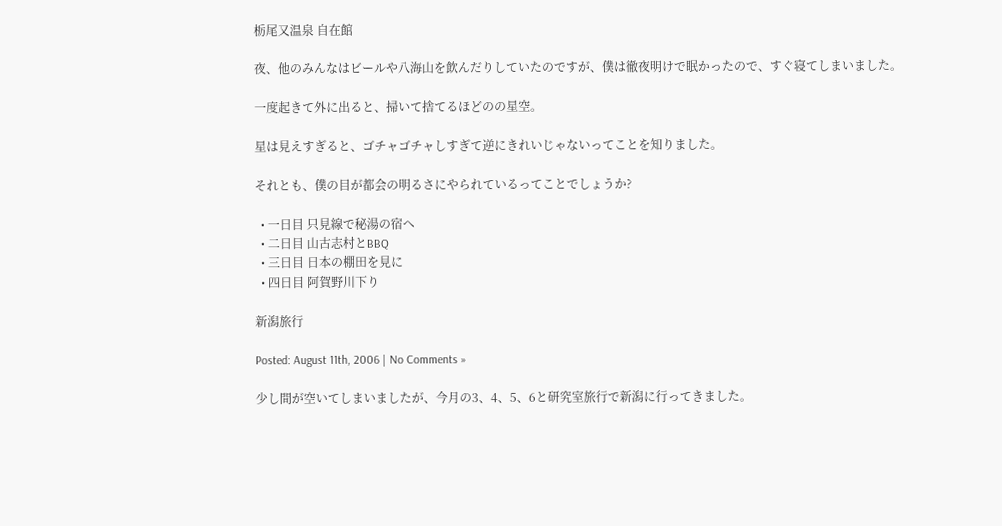栃尾又温泉 自在館

夜、他のみんなはビールや八海山を飲んだりしていたのですが、僕は徹夜明けで眠かったので、すぐ寝てしまいました。

一度起きて外に出ると、掃いて捨てるほどのの星空。

星は見えすぎると、ゴチャゴチャしすぎて逆にきれいじゃないってことを知りました。

それとも、僕の目が都会の明るさにやられているってことでしょうか?

  • 一日目 只見線で秘湯の宿へ
  • 二日目 山古志村とBBQ
  • 三日目 日本の棚田を見に
  • 四日目 阿賀野川下り

新潟旅行

Posted: August 11th, 2006 | No Comments »

少し間が空いてしまいましたが、今月の3、4、5、6と研究室旅行で新潟に行ってきました。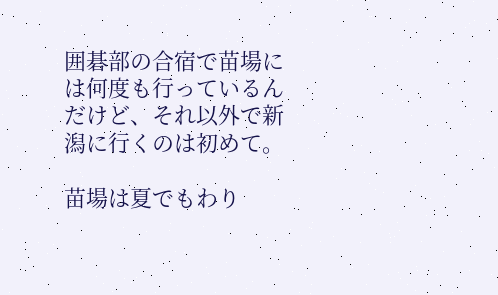囲碁部の合宿で苗場には何度も行っているんだけど、それ以外で新潟に行くのは初めて。

苗場は夏でもわり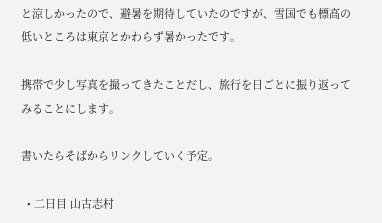と涼しかったので、避暑を期待していたのですが、雪国でも標高の低いところは東京とかわらず暑かったです。

携帯で少し写真を撮ってきたことだし、旅行を日ごとに振り返ってみることにします。

書いたらそばからリンクしていく予定。

  • 二日目 山古志村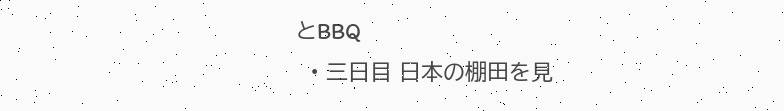とBBQ
  • 三日目 日本の棚田を見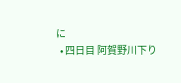に
  • 四日目 阿賀野川下り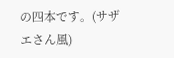の四本です。(サザエさん風)